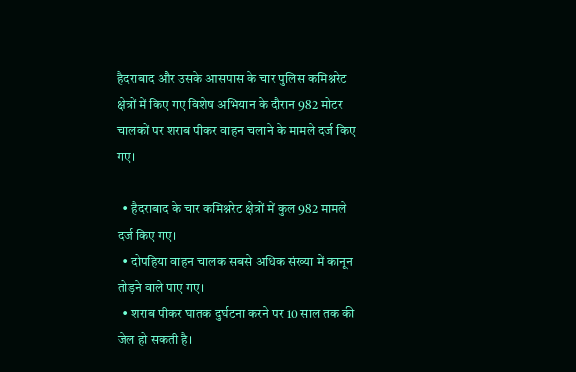हैदराबाद और उसके आसपास के चार पुलिस कमिश्नरेट क्षेत्रों में किए गए विशेष अभियान के दौरान 982 मोटर चालकों पर शराब पीकर वाहन चलाने के मामले दर्ज किए गए।

  • हैदराबाद के चार कमिश्नरेट क्षेत्रों में कुल 982 मामले दर्ज किए गए।
  • दोपहिया वाहन चालक सबसे अधिक संख्या में कानून तोड़ने वाले पाए गए।
  • शराब पीकर घातक दुर्घटना करने पर 10 साल तक की जेल हो सकती है।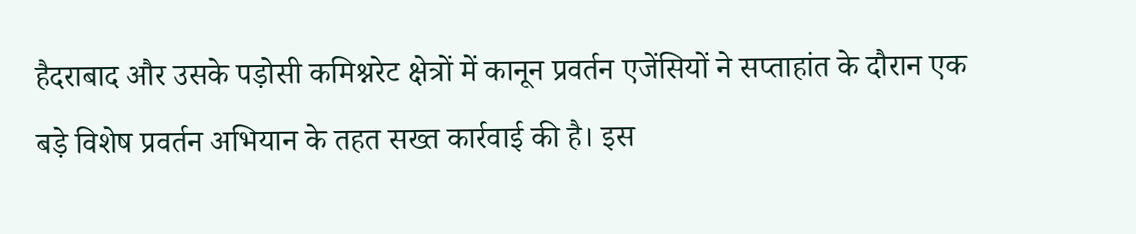हैदराबाद और उसके पड़ोसी कमिश्नरेट क्षेत्रों में कानून प्रवर्तन एजेंसियों ने सप्ताहांत के दौरान एक बड़े विशेष प्रवर्तन अभियान के तहत सख्त कार्रवाई की है। इस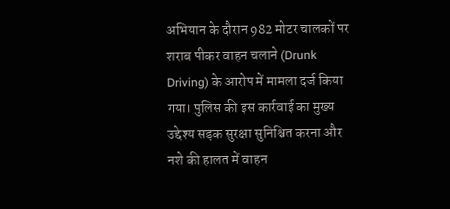अभियान के दौरान 982 मोटर चालकों पर शराब पीकर वाहन चलाने (Drunk Driving) के आरोप में मामला दर्ज किया गया। पुलिस की इस कार्रवाई का मुख्य उद्देश्य सड़क सुरक्षा सुनिश्चित करना और नशे की हालत में वाहन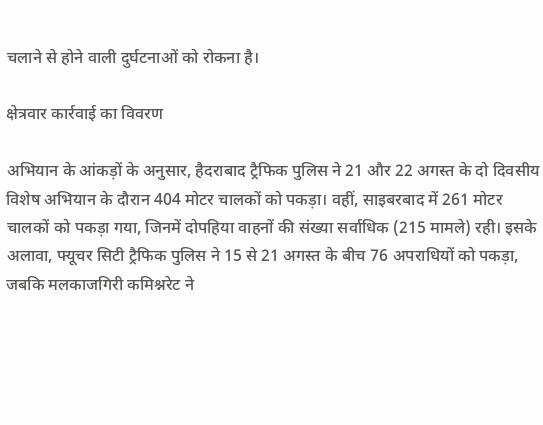चलाने से होने वाली दुर्घटनाओं को रोकना है।

क्षेत्रवार कार्रवाई का विवरण

अभियान के आंकड़ों के अनुसार, हैदराबाद ट्रैफिक पुलिस ने 21 और 22 अगस्त के दो दिवसीय विशेष अभियान के दौरान 404 मोटर चालकों को पकड़ा। वहीं, साइबरबाद में 261 मोटर चालकों को पकड़ा गया, जिनमें दोपहिया वाहनों की संख्या सर्वाधिक (215 मामले) रही। इसके अलावा, फ्यूचर सिटी ट्रैफिक पुलिस ने 15 से 21 अगस्त के बीच 76 अपराधियों को पकड़ा, जबकि मलकाजगिरी कमिश्नरेट ने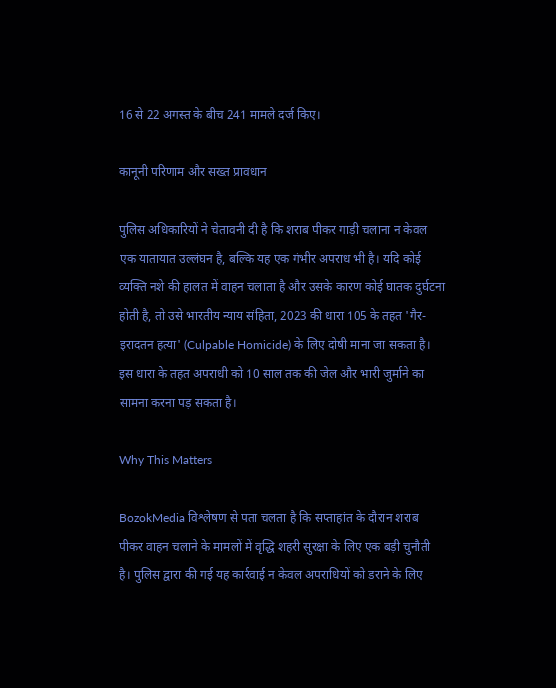16 से 22 अगस्त के बीच 241 मामले दर्ज किए।

कानूनी परिणाम और सख्त प्रावधान

पुलिस अधिकारियों ने चेतावनी दी है कि शराब पीकर गाड़ी चलाना न केवल एक यातायात उल्लंघन है, बल्कि यह एक गंभीर अपराध भी है। यदि कोई व्यक्ति नशे की हालत में वाहन चलाता है और उसके कारण कोई घातक दुर्घटना होती है, तो उसे भारतीय न्याय संहिता, 2023 की धारा 105 के तहत 'गैर-इरादतन हत्या' (Culpable Homicide) के लिए दोषी माना जा सकता है। इस धारा के तहत अपराधी को 10 साल तक की जेल और भारी जुर्माने का सामना करना पड़ सकता है।

Why This Matters

BozokMedia विश्लेषण से पता चलता है कि सप्ताहांत के दौरान शराब पीकर वाहन चलाने के मामलों में वृद्धि शहरी सुरक्षा के लिए एक बड़ी चुनौती है। पुलिस द्वारा की गई यह कार्रवाई न केवल अपराधियों को डराने के लिए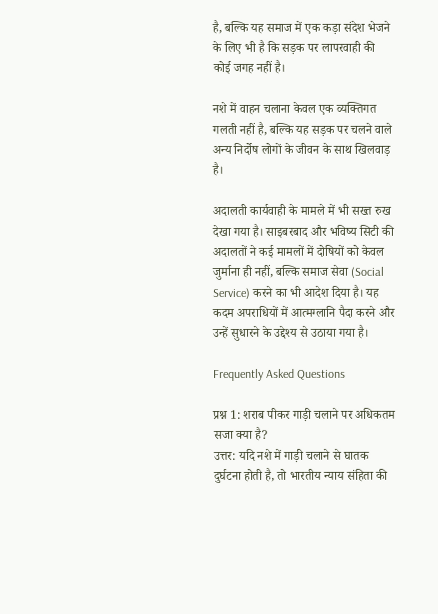है, बल्कि यह समाज में एक कड़ा संदेश भेजने के लिए भी है कि सड़क पर लापरवाही की कोई जगह नहीं है।

नशे में वाहन चलाना केवल एक व्यक्तिगत गलती नहीं है, बल्कि यह सड़क पर चलने वाले अन्य निर्दोष लोगों के जीवन के साथ खिलवाड़ है।

अदालती कार्यवाही के मामले में भी सख्त रुख देखा गया है। साइबरबाद और भविष्य सिटी की अदालतों ने कई मामलों में दोषियों को केवल जुर्माना ही नहीं, बल्कि समाज सेवा (Social Service) करने का भी आदेश दिया है। यह कदम अपराधियों में आत्मग्लानि पैदा करने और उन्हें सुधारने के उद्देश्य से उठाया गया है।

Frequently Asked Questions

प्रश्न 1: शराब पीकर गाड़ी चलाने पर अधिकतम सजा क्या है?
उत्तर: यदि नशे में गाड़ी चलाने से घातक दुर्घटना होती है, तो भारतीय न्याय संहिता की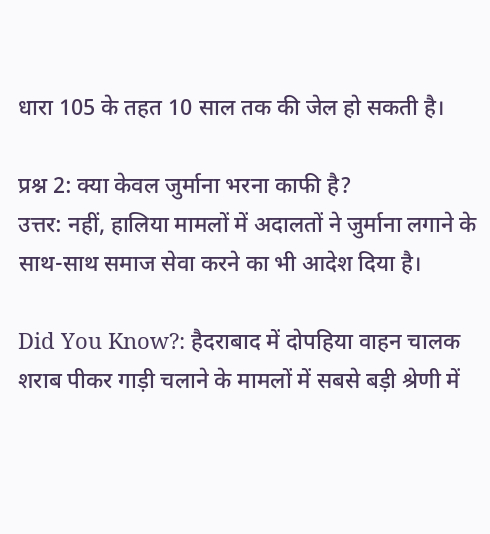धारा 105 के तहत 10 साल तक की जेल हो सकती है।

प्रश्न 2: क्या केवल जुर्माना भरना काफी है?
उत्तर: नहीं, हालिया मामलों में अदालतों ने जुर्माना लगाने के साथ-साथ समाज सेवा करने का भी आदेश दिया है।

Did You Know?: हैदराबाद में दोपहिया वाहन चालक शराब पीकर गाड़ी चलाने के मामलों में सबसे बड़ी श्रेणी में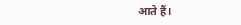आते हैं।